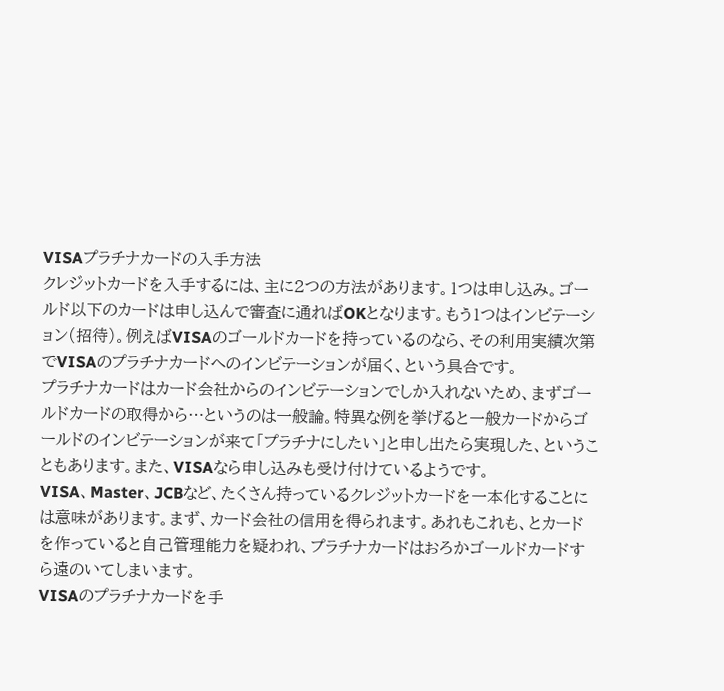VISAプラチナカードの入手方法
クレジットカードを入手するには、主に2つの方法があります。1つは申し込み。ゴールド以下のカードは申し込んで審査に通ればOKとなります。もう1つはインビテーション(招待)。例えばVISAのゴールドカードを持っているのなら、その利用実績次第でVISAのプラチナカードへのインビテーションが届く、という具合です。
プラチナカードはカード会社からのインビテーションでしか入れないため、まずゴールドカードの取得から…というのは一般論。特異な例を挙げると一般カードからゴールドのインビテーションが来て「プラチナにしたい」と申し出たら実現した、ということもあります。また、VISAなら申し込みも受け付けているようです。
VISA、Master、JCBなど、たくさん持っているクレジットカードを一本化することには意味があります。まず、カード会社の信用を得られます。あれもこれも、とカードを作っていると自己管理能力を疑われ、プラチナカードはおろかゴールドカードすら遠のいてしまいます。
VISAのプラチナカードを手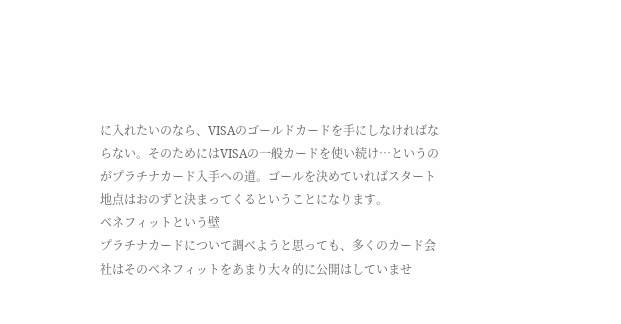に入れたいのなら、VISAのゴールドカードを手にしなければならない。そのためにはVISAの一般カードを使い続け…というのがプラチナカード入手への道。ゴールを決めていればスタート地点はおのずと決まってくるということになります。
ベネフィットという壁
プラチナカードについて調べようと思っても、多くのカード会社はそのベネフィットをあまり大々的に公開はしていませ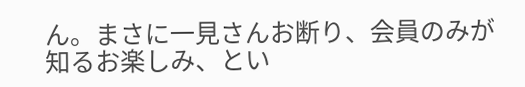ん。まさに一見さんお断り、会員のみが知るお楽しみ、とい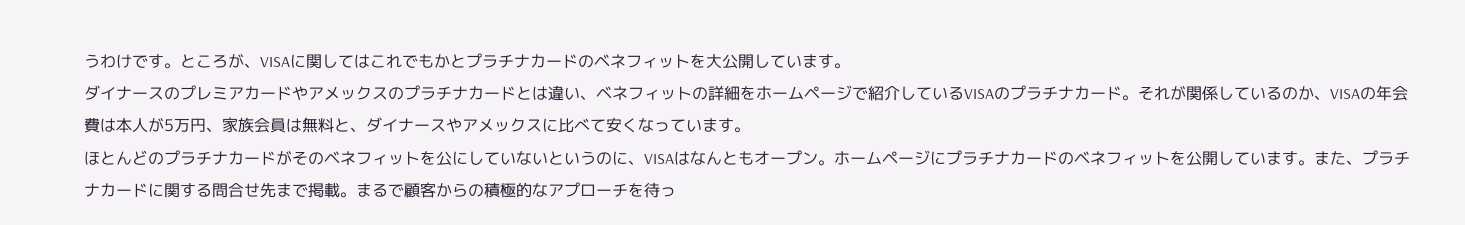うわけです。ところが、VISAに関してはこれでもかとプラチナカードのベネフィットを大公開しています。
ダイナースのプレミアカードやアメックスのプラチナカードとは違い、ベネフィットの詳細をホームページで紹介しているVISAのプラチナカード。それが関係しているのか、VISAの年会費は本人が5万円、家族会員は無料と、ダイナースやアメックスに比べて安くなっています。
ほとんどのプラチナカードがそのベネフィットを公にしていないというのに、VISAはなんともオープン。ホームページにプラチナカードのベネフィットを公開しています。また、プラチナカードに関する問合せ先まで掲載。まるで顧客からの積極的なアプローチを待っ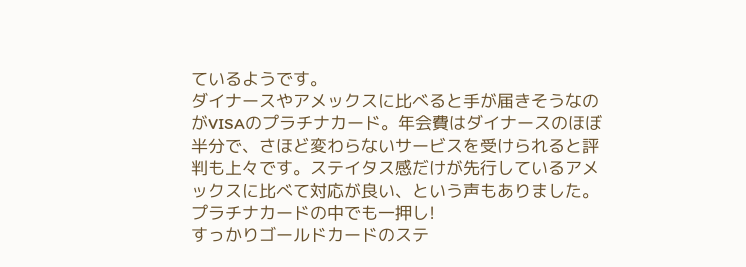ているようです。
ダイナースやアメックスに比べると手が届きそうなのがVISAのプラチナカード。年会費はダイナースのほぼ半分で、さほど変わらないサービスを受けられると評判も上々です。ステイタス感だけが先行しているアメックスに比べて対応が良い、という声もありました。
プラチナカードの中でも一押し!
すっかりゴールドカードのステ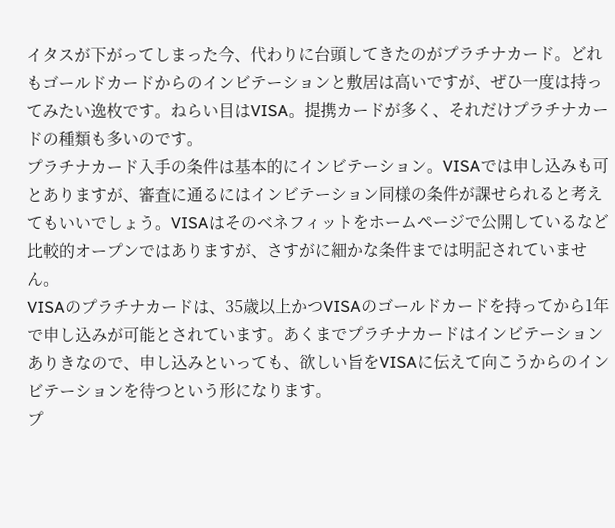イタスが下がってしまった今、代わりに台頭してきたのがプラチナカード。どれもゴールドカードからのインビテーションと敷居は高いですが、ぜひ一度は持ってみたい逸枚です。ねらい目はVISA。提携カードが多く、それだけプラチナカードの種類も多いのです。
プラチナカード入手の条件は基本的にインビテーション。VISAでは申し込みも可とありますが、審査に通るにはインビテーション同様の条件が課せられると考えてもいいでしょう。VISAはそのベネフィットをホームページで公開しているなど比較的オープンではありますが、さすがに細かな条件までは明記されていません。
VISAのプラチナカードは、35歳以上かつVISAのゴールドカードを持ってから1年で申し込みが可能とされています。あくまでプラチナカードはインビテーションありきなので、申し込みといっても、欲しい旨をVISAに伝えて向こうからのインビテーションを待つという形になります。
プ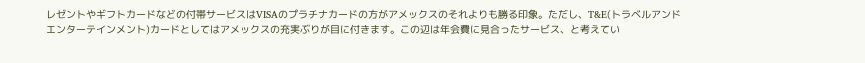レゼントやギフトカードなどの付帯サービスはVISAのプラチナカードの方がアメックスのそれよりも勝る印象。ただし、T&E(トラベルアンドエンターテインメント)カードとしてはアメックスの充実ぶりが目に付きます。この辺は年会費に見合ったサービス、と考えてい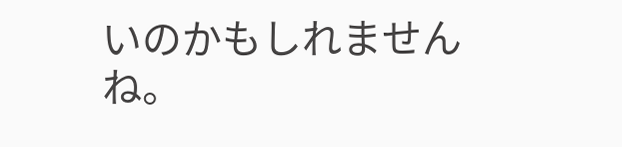いのかもしれませんね。